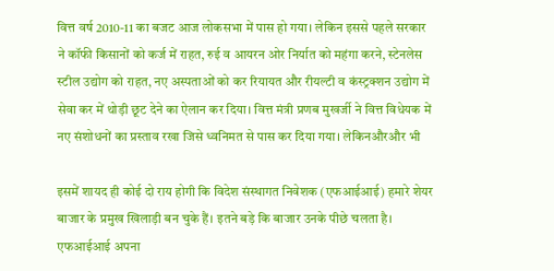वित्त वर्ष 2010-11 का बजट आज लोकसभा में पास हो गया। लेकिन इससे पहले सरकार ने कॉफी किसानों को कर्ज में राहत, रुई व आयरन ओर निर्यात को महंगा करने, स्टेनलेस स्टील उद्योग को राहत, नए अस्पताओं को कर रियायत और रीयल्टी व कंस्ट्रक्शन उद्योग में सेवा कर में थोड़ी छूट देने का ऐलान कर दिया। वित्त मंत्री प्रणब मुखर्जी ने वित्त विधेयक में नए संशोधनों का प्रस्ताव रखा जिसे ध्वनिमत से पास कर दिया गया। लेकिनऔरऔर भी

इसमें शायद ही कोई दो राय होगी कि विदेश संस्थागत निवेशक (एफआईआई) हमारे शेयर बाजार के प्रमुख खिलाड़ी बन चुके हैं। इतने बड़े कि बाजार उनके पीछे चलता है। एफआईआई अपना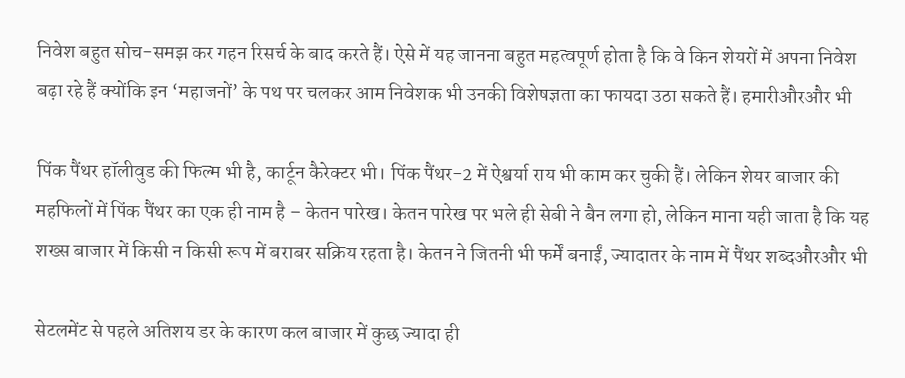निवेश बहुत सोच-समझ कर गहन रिसर्च के बाद करते हैं। ऐसे में यह जानना बहुत महत्वपूर्ण होता है कि वे किन शेयरों में अपना निवेश बढ़ा रहे हैं क्योंकि इन ‘महाजनों’ के पथ पर चलकर आम निवेशक भी उनकी विशेषज्ञता का फायदा उठा सकते हैं। हमारीऔरऔर भी

पिंक पैंथर हॉलीवुड की फिल्म भी है, कार्टून कैरेक्टर भी। पिंक पैंथर-2 में ऐश्वर्या राय भी काम कर चुकी हैं। लेकिन शेयर बाजार की महफिलों में पिंक पैंथर का एक ही नाम है – केतन पारेख। केतन पारेख पर भले ही सेबी ने बैन लगा हो, लेकिन माना यही जाता है कि यह शख्स बाजार में किसी न किसी रूप में बराबर सक्रिय रहता है। केतन ने जितनी भी फर्में बनाईं, ज्यादातर के नाम में पैंथर शब्दऔरऔर भी

सेटलमेंट से पहले अतिशय डर के कारण कल बाजार में कुछ ज्यादा ही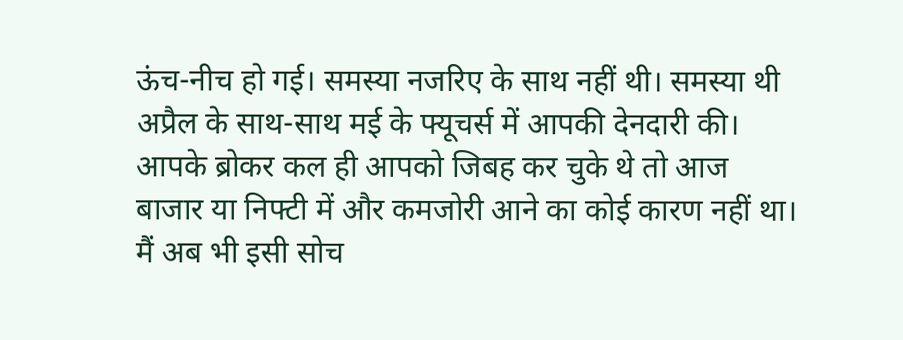ऊंच-नीच हो गई। समस्या नजरिए के साथ नहीं थी। समस्या थी अप्रैल के साथ-साथ मई के फ्यूचर्स में आपकी देनदारी की। आपके ब्रोकर कल ही आपको जिबह कर चुके थे तो आज बाजार या निफ्टी में और कमजोरी आने का कोई कारण नहीं था। मैं अब भी इसी सोच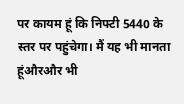पर कायम हूं कि निफ्टी 5440 के स्तर पर पहुंचेगा। मैं यह भी मानता हूंऔरऔर भी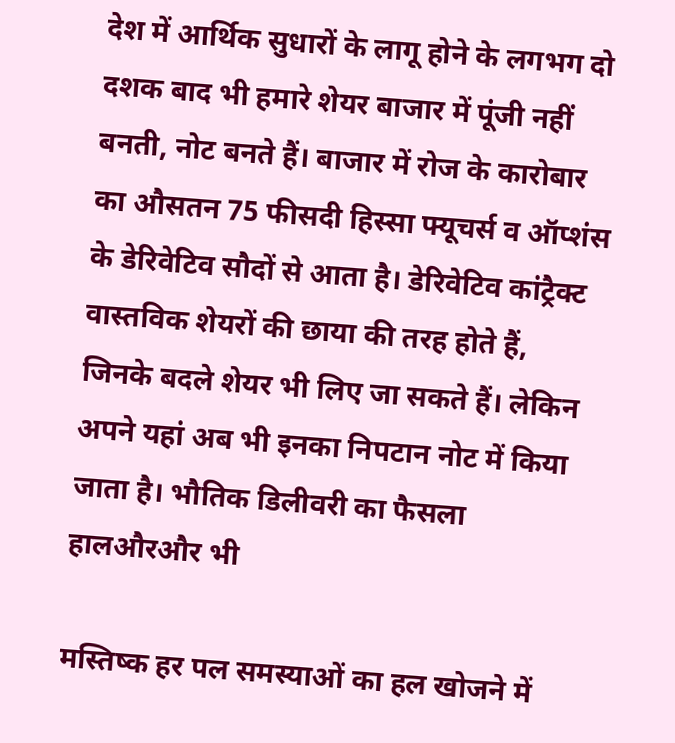देश में आर्थिक सुधारों के लागू होने के लगभग दो दशक बाद भी हमारे शेयर बाजार में पूंजी नहीं बनती, नोट बनते हैं। बाजार में रोज के कारोबार का औसतन 75 फीसदी हिस्सा फ्यूचर्स व ऑप्शंस के डेरिवेटिव सौदों से आता है। डेरिवेटिव कांट्रैक्ट वास्तविक शेयरों की छाया की तरह होते हैं, जिनके बदले शेयर भी लिए जा सकते हैं। लेकिन अपने यहां अब भी इनका निपटान नोट में किया जाता है। भौतिक डिलीवरी का फैसला हालऔरऔर भी

मस्तिष्क हर पल समस्याओं का हल खोजने में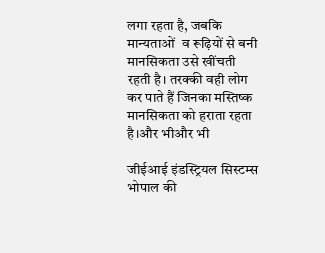लगा रहता है, जबकि मान्यताओं  व रूढ़ियों से बनी मानसिकता उसे खींचती रहती है। तरक्की वही लोग कर पाते हैं जिनका मस्तिष्क मानसिकता को हराता रहता है।और भीऔर भी

जीईआई इंडस्ट्रियल सिस्टम्स भोपाल की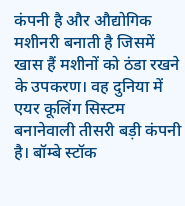कंपनी है और औद्योगिक मशीनरी बनाती है जिसमें खास हैं मशीनों को ठंडा रखने के उपकरण। वह दुनिया में एयर कूलिंग सिस्टम बनानेवाली तीसरी बड़ी कंपनी है। बॉम्बे स्टॉक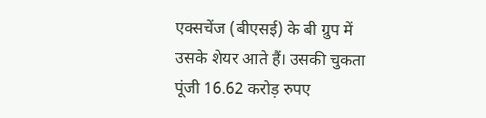एक्सचेंज (बीएसई) के बी ग्रुप में उसके शेयर आते हैं। उसकी चुकता पूंजी 16.62 करोड़ रुपए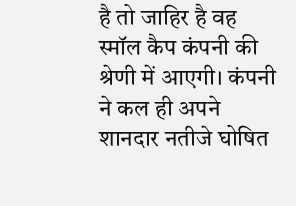है तो जाहिर है वह स्मॉल कैप कंपनी की श्रेणी में आएगी। कंपनी ने कल ही अपने शानदार नतीजे घोषित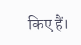किए हैं।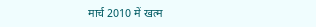मार्च 2010 में खत्म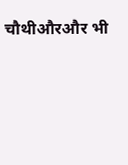चौथीऔरऔर भी